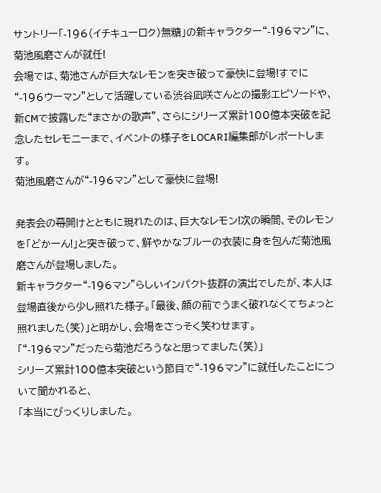サントリー「-196(イチキューロク)無糖」の新キャラクター“-196マン”に、菊池風磨さんが就任!
会場では、菊池さんが巨大なレモンを突き破って豪快に登場!すでに“-196ウーマン”として活躍している渋谷凪咲さんとの撮影エピソードや、新CMで披露した“まさかの歌声”、さらにシリーズ累計100億本突破を記念したセレモニーまで、イベントの様子をLOCARI編集部がレポートします。
菊池風磨さんが“-196マン”として豪快に登場!

発表会の幕開けとともに現れたのは、巨大なレモン!次の瞬間、そのレモンを「どかーん!」と突き破って、鮮やかなブルーの衣装に身を包んだ菊池風磨さんが登場しました。
新キャラクター“-196マン”らしいインパクト抜群の演出でしたが、本人は登場直後から少し照れた様子。「最後、顔の前でうまく破れなくてちょっと照れました(笑)」と明かし、会場をさっそく笑わせます。
「“-196マン”だったら菊池だろうなと思ってました(笑)」
シリーズ累計100億本突破という節目で“-196マン”に就任したことについて聞かれると、
「本当にびっくりしました。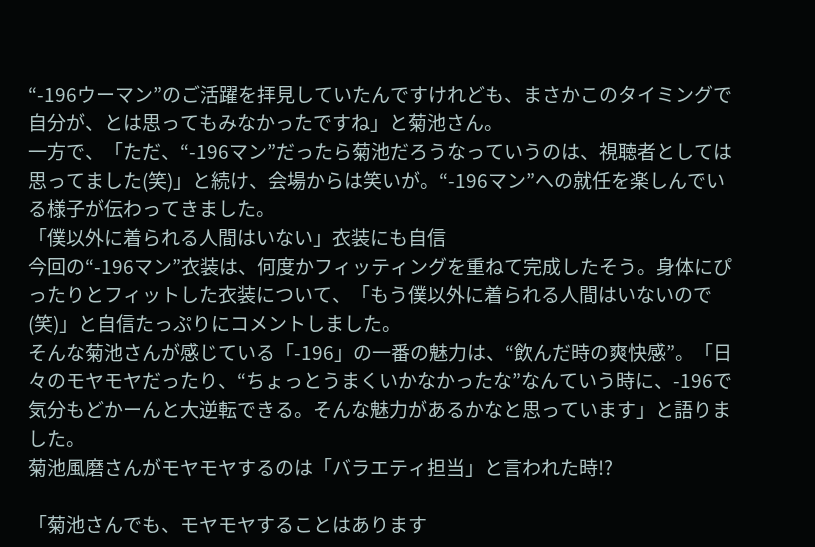“-196ウーマン”のご活躍を拝見していたんですけれども、まさかこのタイミングで自分が、とは思ってもみなかったですね」と菊池さん。
一方で、「ただ、“-196マン”だったら菊池だろうなっていうのは、視聴者としては思ってました(笑)」と続け、会場からは笑いが。“-196マン”への就任を楽しんでいる様子が伝わってきました。
「僕以外に着られる人間はいない」衣装にも自信
今回の“-196マン”衣装は、何度かフィッティングを重ねて完成したそう。身体にぴったりとフィットした衣装について、「もう僕以外に着られる人間はいないので(笑)」と自信たっぷりにコメントしました。
そんな菊池さんが感じている「-196」の一番の魅力は、“飲んだ時の爽快感”。「日々のモヤモヤだったり、“ちょっとうまくいかなかったな”なんていう時に、-196で気分もどかーんと大逆転できる。そんな魅力があるかなと思っています」と語りました。
菊池風磨さんがモヤモヤするのは「バラエティ担当」と言われた時!?

「菊池さんでも、モヤモヤすることはあります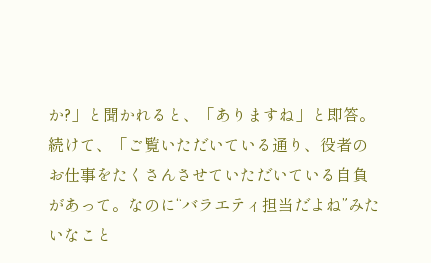か?」と聞かれると、「ありますね」と即答。
続けて、「ご覧いただいている通り、役者のお仕事をたくさんさせていただいている自負があって。なのに“バラエティ担当だよね”みたいなこと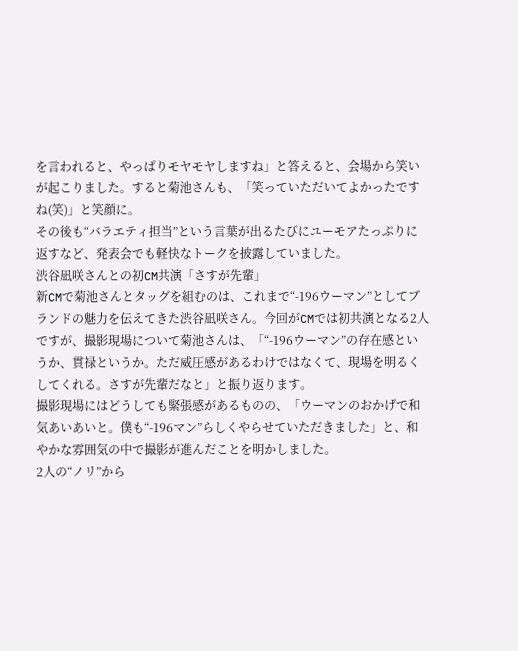を言われると、やっぱりモヤモヤしますね」と答えると、会場から笑いが起こりました。すると菊池さんも、「笑っていただいてよかったですね(笑)」と笑顔に。
その後も“バラエティ担当”という言葉が出るたびにユーモアたっぷりに返すなど、発表会でも軽快なトークを披露していました。
渋谷凪咲さんとの初CM共演「さすが先輩」
新CMで菊池さんとタッグを組むのは、これまで“-196ウーマン”としてブランドの魅力を伝えてきた渋谷凪咲さん。今回がCMでは初共演となる2人ですが、撮影現場について菊池さんは、「“-196ウーマン”の存在感というか、貫禄というか。ただ威圧感があるわけではなくて、現場を明るくしてくれる。さすが先輩だなと」と振り返ります。
撮影現場にはどうしても緊張感があるものの、「ウーマンのおかげで和気あいあいと。僕も“-196マン”らしくやらせていただきました」と、和やかな雰囲気の中で撮影が進んだことを明かしました。
2人の“ノリ”から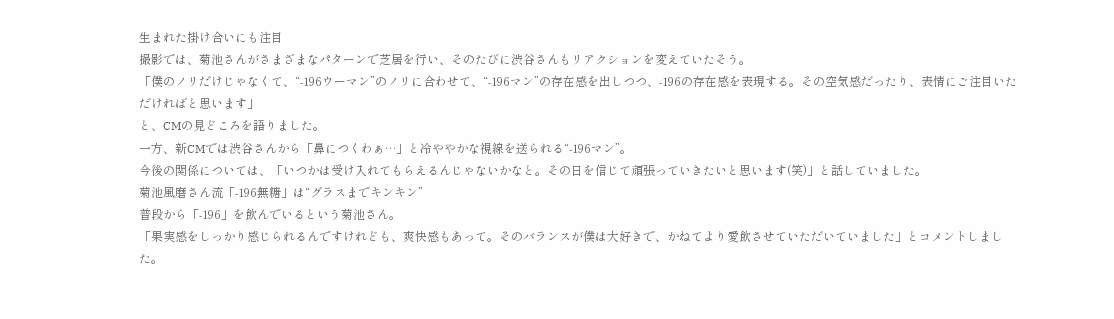生まれた掛け合いにも注目
撮影では、菊池さんがさまざまなパターンで芝居を行い、そのたびに渋谷さんもリアクションを変えていたそう。
「僕のノリだけじゃなくて、“-196ウーマン”のノリに合わせて、“-196マン”の存在感を出しつつ、-196の存在感を表現する。その空気感だったり、表情にご注目いただければと思います」
と、CMの見どころを語りました。
一方、新CMでは渋谷さんから「鼻につくわぁ…」と冷ややかな視線を送られる“-196マン”。
今後の関係については、「いつかは受け入れてもらえるんじゃないかなと。その日を信じて頑張っていきたいと思います(笑)」と話していました。
菊池風磨さん流「-196無糖」は“グラスまでキンキン”
普段から「-196」を飲んでいるという菊池さん。
「果実感をしっかり感じられるんですけれども、爽快感もあって。そのバランスが僕は大好きで、かねてより愛飲させていただいていました」とコメントしました。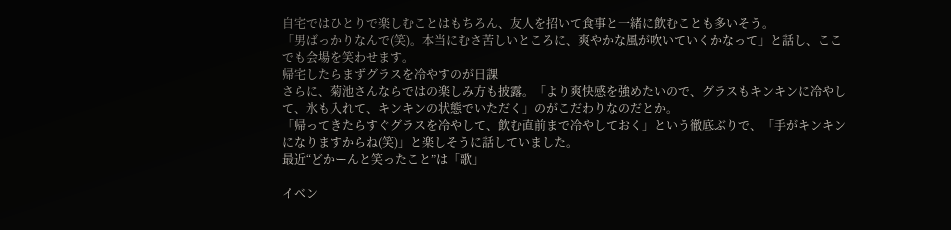自宅ではひとりで楽しむことはもちろん、友人を招いて食事と一緒に飲むことも多いそう。
「男ばっかりなんで(笑)。本当にむさ苦しいところに、爽やかな風が吹いていくかなって」と話し、ここでも会場を笑わせます。
帰宅したらまずグラスを冷やすのが日課
さらに、菊池さんならではの楽しみ方も披露。「より爽快感を強めたいので、グラスもキンキンに冷やして、氷も入れて、キンキンの状態でいただく」のがこだわりなのだとか。
「帰ってきたらすぐグラスを冷やして、飲む直前まで冷やしておく」という徹底ぶりで、「手がキンキンになりますからね(笑)」と楽しそうに話していました。
最近“どかーんと笑ったこと”は「歌」

イベン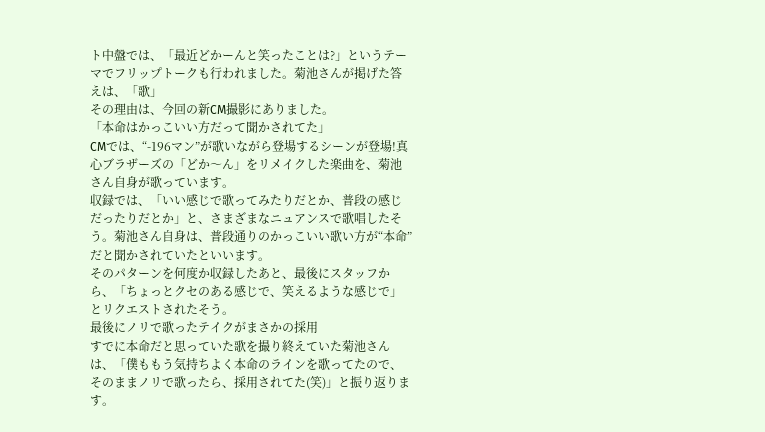ト中盤では、「最近どかーんと笑ったことは?」というテーマでフリップトークも行われました。菊池さんが掲げた答えは、「歌」
その理由は、今回の新CM撮影にありました。
「本命はかっこいい方だって聞かされてた」
CMでは、“-196マン”が歌いながら登場するシーンが登場!真心ブラザーズの「どか〜ん」をリメイクした楽曲を、菊池さん自身が歌っています。
収録では、「いい感じで歌ってみたりだとか、普段の感じだったりだとか」と、さまざまなニュアンスで歌唱したそう。菊池さん自身は、普段通りのかっこいい歌い方が“本命”だと聞かされていたといいます。
そのパターンを何度か収録したあと、最後にスタッフから、「ちょっとクセのある感じで、笑えるような感じで」とリクエストされたそう。
最後にノリで歌ったテイクがまさかの採用
すでに本命だと思っていた歌を撮り終えていた菊池さんは、「僕ももう気持ちよく本命のラインを歌ってたので、そのままノリで歌ったら、採用されてた(笑)」と振り返ります。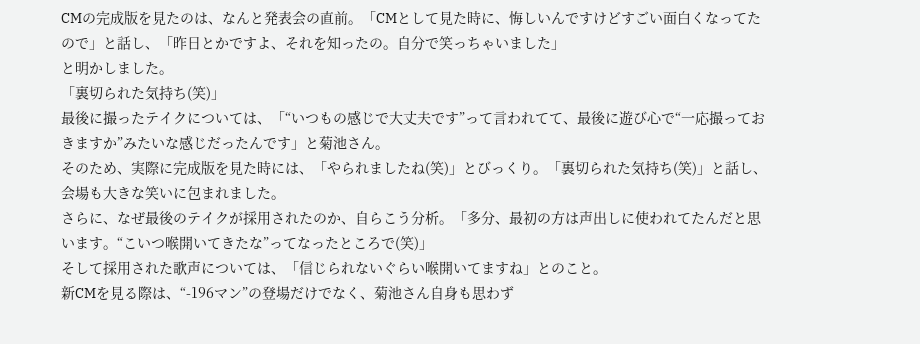CMの完成版を見たのは、なんと発表会の直前。「CMとして見た時に、悔しいんですけどすごい面白くなってたので」と話し、「昨日とかですよ、それを知ったの。自分で笑っちゃいました」
と明かしました。
「裏切られた気持ち(笑)」
最後に撮ったテイクについては、「“いつもの感じで大丈夫です”って言われてて、最後に遊び心で“一応撮っておきますか”みたいな感じだったんです」と菊池さん。
そのため、実際に完成版を見た時には、「やられましたね(笑)」とびっくり。「裏切られた気持ち(笑)」と話し、会場も大きな笑いに包まれました。
さらに、なぜ最後のテイクが採用されたのか、自らこう分析。「多分、最初の方は声出しに使われてたんだと思います。“こいつ喉開いてきたな”ってなったところで(笑)」
そして採用された歌声については、「信じられないぐらい喉開いてますね」とのこと。
新CMを見る際は、“-196マン”の登場だけでなく、菊池さん自身も思わず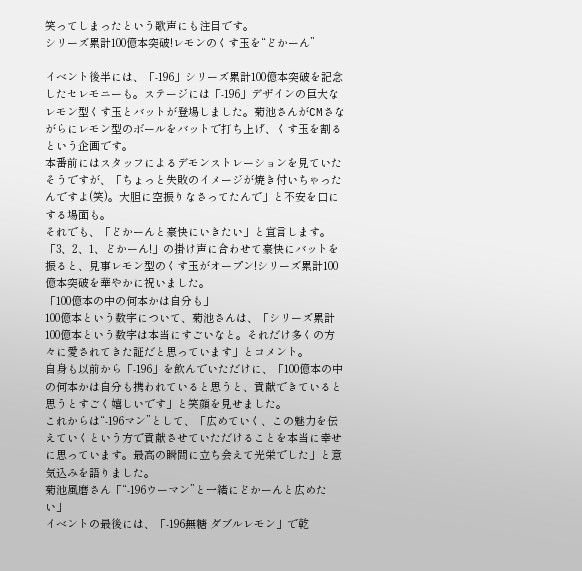笑ってしまったという歌声にも注目です。
シリーズ累計100億本突破!レモンのくす玉を“どかーん”

イベント後半には、「-196」シリーズ累計100億本突破を記念したセレモニーも。ステージには「-196」デザインの巨大なレモン型くす玉とバットが登場しました。菊池さんがCMさながらにレモン型のボールをバットで打ち上げ、くす玉を割るという企画です。
本番前にはスタッフによるデモンストレーションを見ていたそうですが、「ちょっと失敗のイメージが焼き付いちゃったんですよ(笑)。大胆に空振りなさってたんで」と不安を口にする場面も。
それでも、「どかーんと豪快にいきたい」と宣言します。
「3、2、1、どかーん!」の掛け声に合わせて豪快にバットを振ると、見事レモン型のくす玉がオープン!シリーズ累計100億本突破を華やかに祝いました。
「100億本の中の何本かは自分も」
100億本という数字について、菊池さんは、「シリーズ累計100億本という数字は本当にすごいなと。それだけ多くの方々に愛されてきた証だと思っています」とコメント。
自身も以前から「-196」を飲んでいただけに、「100億本の中の何本かは自分も携われていると思うと、貢献できていると思うとすごく嬉しいです」と笑顔を見せました。
これからは“-196マン”として、「広めていく、この魅力を伝えていくという方で貢献させていただけることを本当に幸せに思っています。最高の瞬間に立ち会えて光栄でした」と意気込みを語りました。
菊池風磨さん「“-196ウーマン”と一緒にどかーんと広めたい」
イベントの最後には、「-196無糖 ダブルレモン」で乾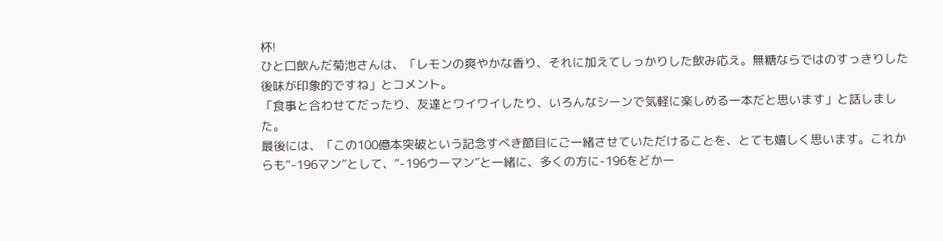杯!
ひと口飲んだ菊池さんは、「レモンの爽やかな香り、それに加えてしっかりした飲み応え。無糖ならではのすっきりした後味が印象的ですね」とコメント。
「食事と合わせてだったり、友達とワイワイしたり、いろんなシーンで気軽に楽しめる一本だと思います」と話しました。
最後には、「この100億本突破という記念すべき節目にご一緒させていただけることを、とても嬉しく思います。これからも“-196マン”として、“-196ウーマン”と一緒に、多くの方に-196をどかー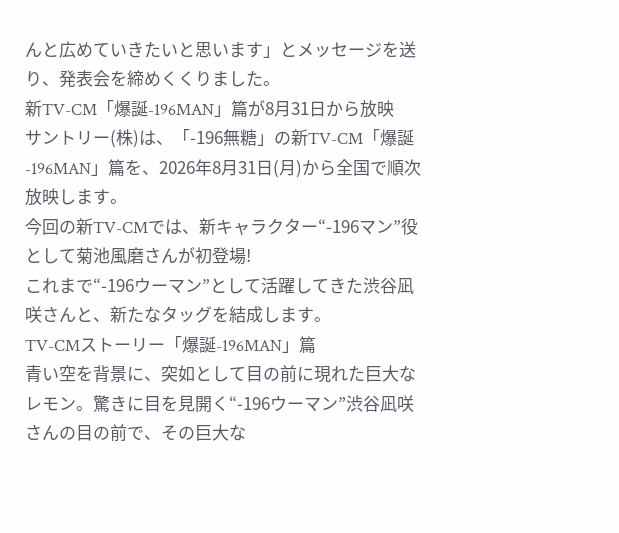んと広めていきたいと思います」とメッセージを送り、発表会を締めくくりました。
新TV-CM「爆誕-196MAN」篇が8月31日から放映
サントリー(株)は、「-196無糖」の新TV-CM「爆誕-196MAN」篇を、2026年8月31日(月)から全国で順次放映します。
今回の新TV-CMでは、新キャラクター“-196マン”役として菊池風磨さんが初登場!
これまで“-196ウーマン”として活躍してきた渋谷凪咲さんと、新たなタッグを結成します。
TV-CMストーリー「爆誕-196MAN」篇
青い空を背景に、突如として目の前に現れた巨大なレモン。驚きに目を見開く“-196ウーマン”渋谷凪咲さんの目の前で、その巨大な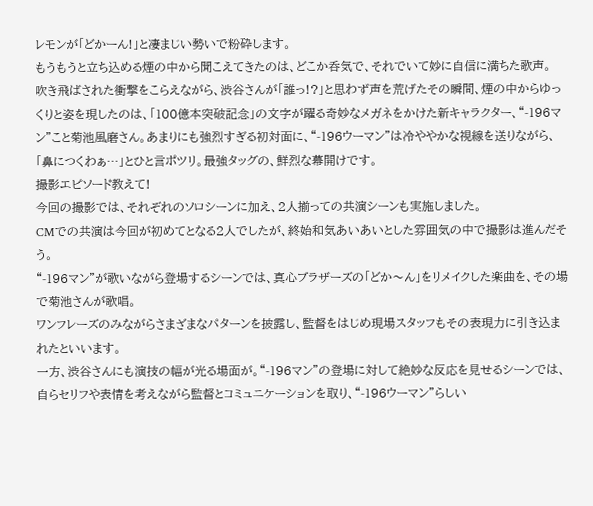レモンが「どかーん!」と凄まじい勢いで粉砕します。
もうもうと立ち込める煙の中から聞こえてきたのは、どこか呑気で、それでいて妙に自信に満ちた歌声。
吹き飛ばされた衝撃をこらえながら、渋谷さんが「誰っ!?」と思わず声を荒げたその瞬間、煙の中からゆっくりと姿を現したのは、「100億本突破記念」の文字が躍る奇妙なメガネをかけた新キャラクター、“-196マン”こと菊池風磨さん。あまりにも強烈すぎる初対面に、“-196ウーマン”は冷ややかな視線を送りながら、「鼻につくわぁ…」とひと言ポツリ。最強タッグの、鮮烈な幕開けです。
撮影エピソード教えて!
今回の撮影では、それぞれのソロシーンに加え、2人揃っての共演シーンも実施しました。
CMでの共演は今回が初めてとなる2人でしたが、終始和気あいあいとした雰囲気の中で撮影は進んだそう。
“-196マン”が歌いながら登場するシーンでは、真心ブラザーズの「どか〜ん」をリメイクした楽曲を、その場で菊池さんが歌唱。
ワンフレーズのみながらさまざまなパターンを披露し、監督をはじめ現場スタッフもその表現力に引き込まれたといいます。
一方、渋谷さんにも演技の幅が光る場面が。“-196マン”の登場に対して絶妙な反応を見せるシーンでは、自らセリフや表情を考えながら監督とコミュニケーションを取り、“-196ウーマン”らしい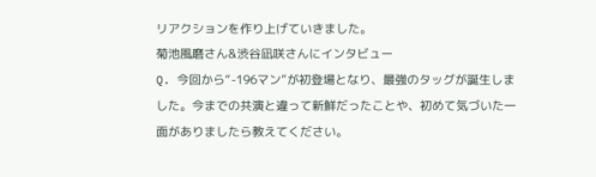リアクションを作り上げていきました。
菊池風磨さん&渋谷凪咲さんにインタビュー
Q. 今回から“-196マン”が初登場となり、最強のタッグが誕生しました。今までの共演と違って新鮮だったことや、初めて気づいた一面がありましたら教えてください。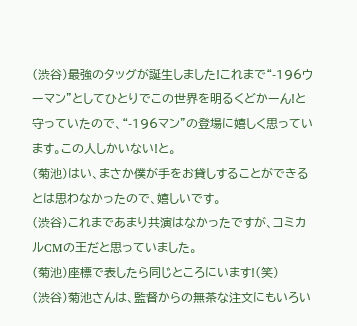(渋谷)最強のタッグが誕生しました!これまで“-196ウーマン”としてひとりでこの世界を明るくどかーん!と守っていたので、“-196マン”の登場に嬉しく思っています。この人しかいない!と。
(菊池)はい、まさか僕が手をお貸しすることができるとは思わなかったので、嬉しいです。
(渋谷)これまであまり共演はなかったですが、コミカルCMの王だと思っていました。
(菊池)座標で表したら同じところにいます!(笑)
(渋谷)菊池さんは、監督からの無茶な注文にもいろい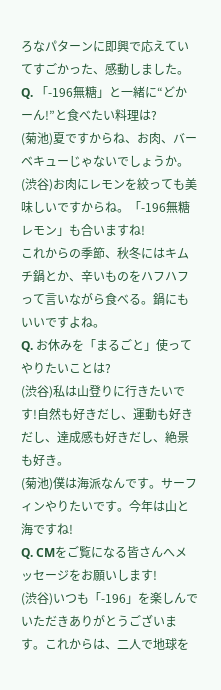ろなパターンに即興で応えていてすごかった、感動しました。
Q. 「-196無糖」と一緒に“どかーん!”と食べたい料理は?
(菊池)夏ですからね、お肉、バーベキューじゃないでしょうか。
(渋谷)お肉にレモンを絞っても美味しいですからね。「-196無糖レモン」も合いますね!
これからの季節、秋冬にはキムチ鍋とか、辛いものをハフハフって言いながら食べる。鍋にもいいですよね。
Q. お休みを「まるごと」使ってやりたいことは?
(渋谷)私は山登りに行きたいです!自然も好きだし、運動も好きだし、達成感も好きだし、絶景も好き。
(菊池)僕は海派なんです。サーフィンやりたいです。今年は山と海ですね!
Q. CMをご覧になる皆さんへメッセージをお願いします!
(渋谷)いつも「-196」を楽しんでいただきありがとうございます。これからは、二人で地球を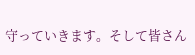守っていきます。そして皆さん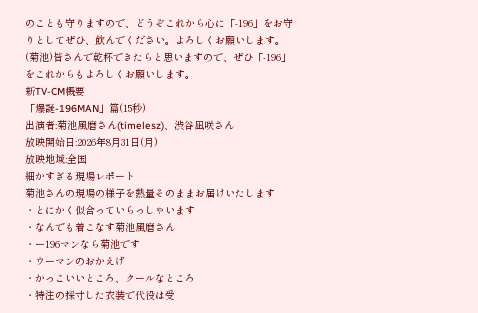のことも守りますので、どうぞこれから心に「-196」をお守りとしてぜひ、飲んでください。よろしくお願いします。
(菊池)皆さんで乾杯できたらと思いますので、ぜひ「-196」をこれからもよろしくお願いします。
新TV-CM概要
「爆誕-196MAN」篇(15秒)
出演者:菊池風磨さん(timelesz)、渋谷凪咲さん
放映開始日:2026年8月31日(月)
放映地域:全国
細かすぎる現場レポート
菊池さんの現場の様子を熱量そのままお届けいたします
・とにかく似合っていらっしゃいます
・なんでも着こなす菊池風磨さん
・ー196マンなら菊池です
・ウーマンのおかえげ
・かっこいいところ、クールなところ
・特注の採寸した衣装で代役は受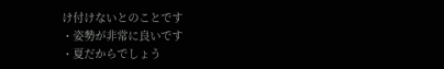け付けないとのことです
・姿勢が非常に良いです
・夏だからでしょう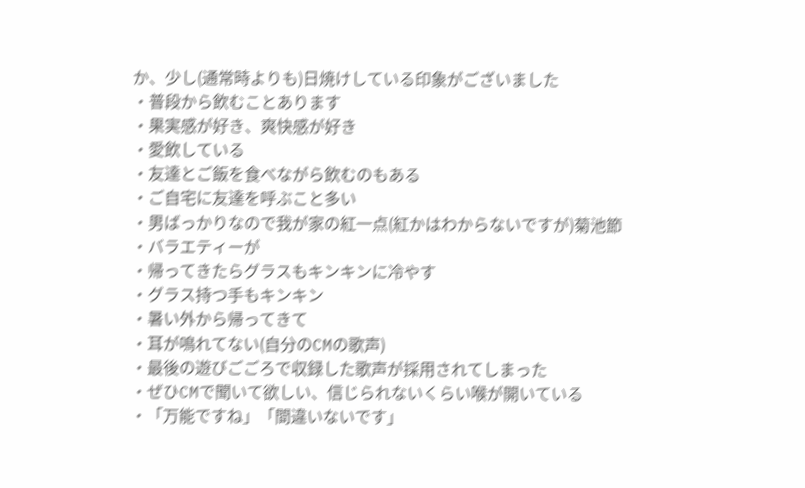か、少し(通常時よりも)日焼けしている印象がございました
・普段から飲むことあります
・果実感が好き、爽快感が好き
・愛飲している
・友達とご飯を食べながら飲むのもある
・ご自宅に友達を呼ぶこと多い
・男ばっかりなので我が家の紅一点(紅かはわからないですが)菊池節
・バラエティーが
・帰ってきたらグラスもキンキンに冷やす
・グラス持つ手もキンキン
・暑い外から帰ってきて
・耳が鳴れてない(自分のCMの歌声)
・最後の遊びごごろで収録した歌声が採用されてしまった
・ぜひCMで聞いて欲しい、信じられないくらい喉が開いている
・「万能ですね」「間違いないです」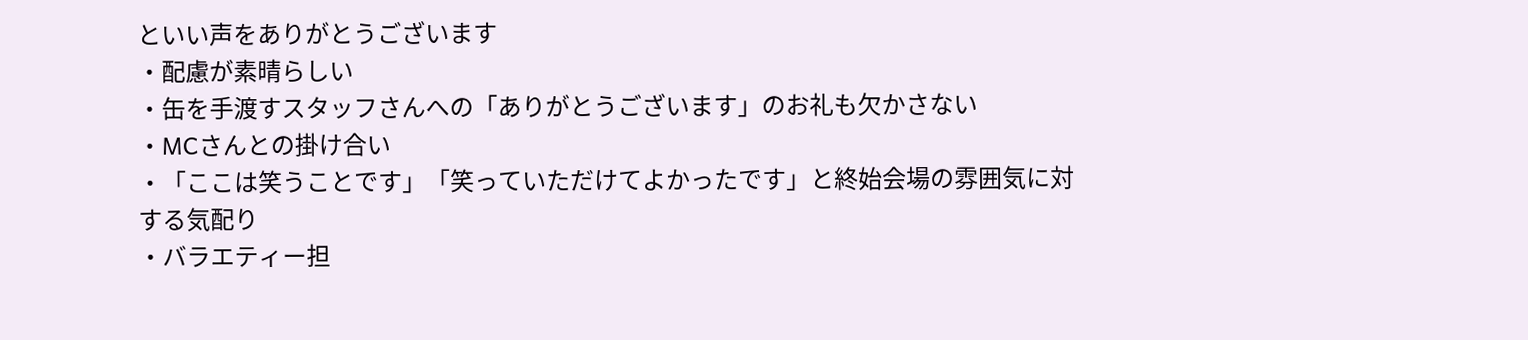といい声をありがとうございます
・配慮が素晴らしい
・缶を手渡すスタッフさんへの「ありがとうございます」のお礼も欠かさない
・MCさんとの掛け合い
・「ここは笑うことです」「笑っていただけてよかったです」と終始会場の雰囲気に対する気配り
・バラエティー担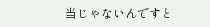当じゃないんですと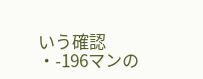いう確認
・-196マンの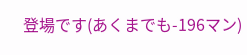登場です(あくまでも-196マン)